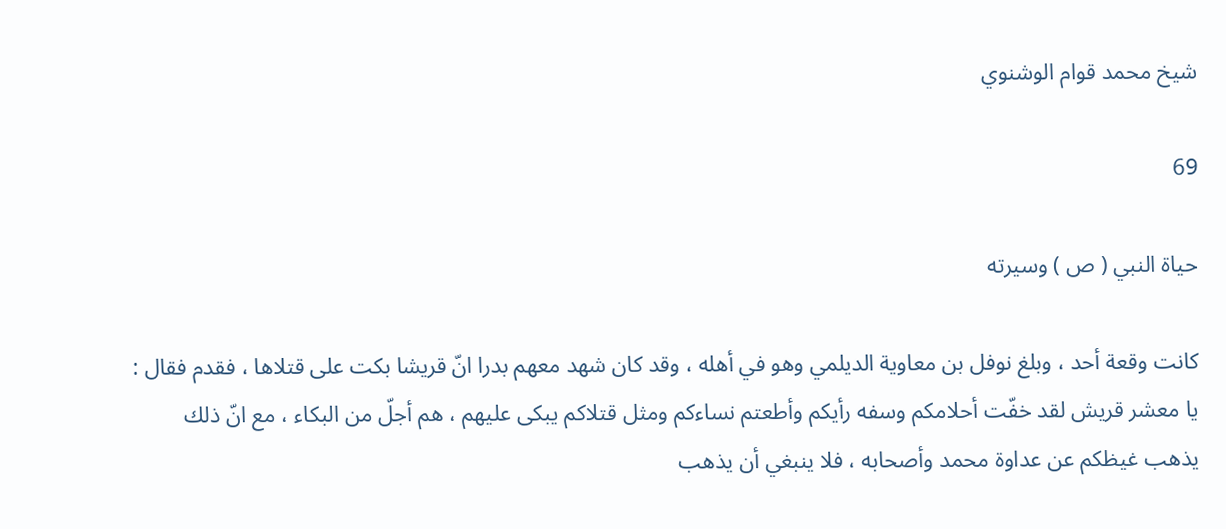شيخ محمد قوام الوشنوي

69

حياة النبي ( ص ) وسيرته

كانت وقعة أحد ، وبلغ نوفل بن معاوية الديلمي وهو في أهله ، وقد كان شهد معهم بدرا انّ قريشا بكت على قتلاها ، فقدم فقال : يا معشر قريش لقد خفّت أحلامكم وسفه رأيكم وأطعتم نساءكم ومثل قتلاكم يبكى عليهم ، هم أجلّ من البكاء ، مع انّ ذلك يذهب غيظكم عن عداوة محمد وأصحابه ، فلا ينبغي أن يذهب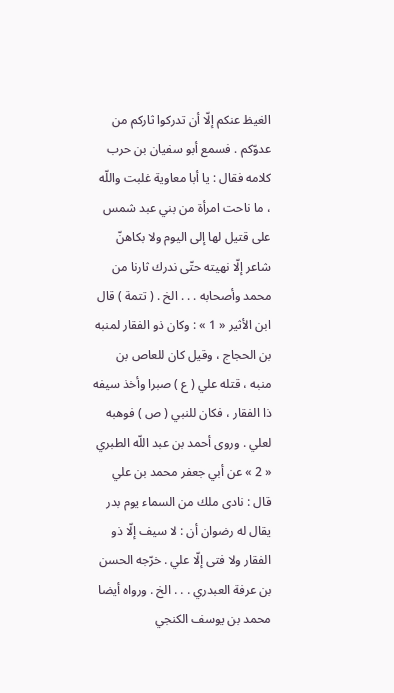الغيظ عنكم إلّا أن تدركوا ثاركم من عدوّكم . فسمع أبو سفيان بن حرب كلامه فقال : يا أبا معاوية غلبت واللّه ، ما ناحت امرأة من بني عبد شمس على قتيل لها إلى اليوم ولا بكاهنّ شاعر إلّا نهيته حتّى ندرك ثارنا من محمد وأصحابه . . . الخ . ( تتمة ) قال ابن الأثير « 1 » : وكان ذو الفقار لمنبه بن الحجاج ، وقيل كان للعاص بن منبه ، قتله علي ( ع ) صبرا وأخذ سيفه ذا الفقار ، فكان للنبي ( ص ) فوهبه لعلي . وروى أحمد بن عبد اللّه الطبري « 2 » عن أبي جعفر محمد بن علي قال : نادى ملك من السماء يوم بدر يقال له رضوان أن : لا سيف إلّا ذو الفقار ولا فتى إلّا علي . خرّجه الحسن بن عرفة العبدري . . . الخ . ورواه أيضا محمد بن يوسف الكنجي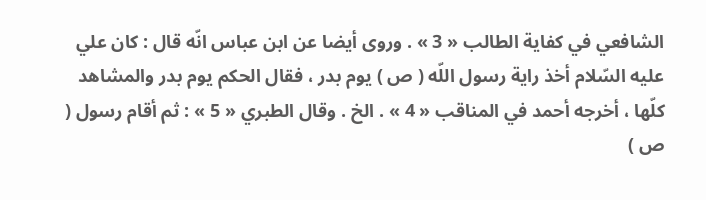الشافعي في كفاية الطالب « 3 » . وروى أيضا عن ابن عباس انّه قال : كان علي عليه السّلام أخذ راية رسول اللّه ( ص ) يوم بدر ، فقال الحكم يوم بدر والمشاهد كلّها ، أخرجه أحمد في المناقب « 4 » . الخ . وقال الطبري « 5 » : ثم أقام رسول ( ص )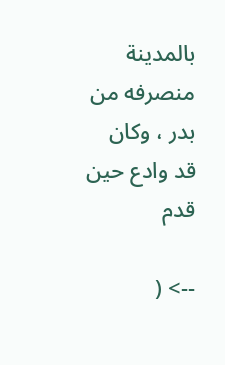بالمدينة منصرفه من بدر ، وكان قد وادع حين قدم

--> (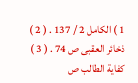1 ) الكامل 2 / 137 . ( 2 ) ذخائر العقبى ص 74 . ( 3 ) كفاية الطالب ص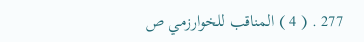277 . ( 4 ) المناقب للخوارزمي ص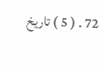72 . ( 5 ) تاريخ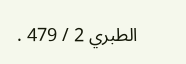الطبري 2 / 479 .